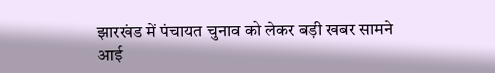झारखंड में पंचायत चुनाव को लेकर बड़ी खबर सामने आई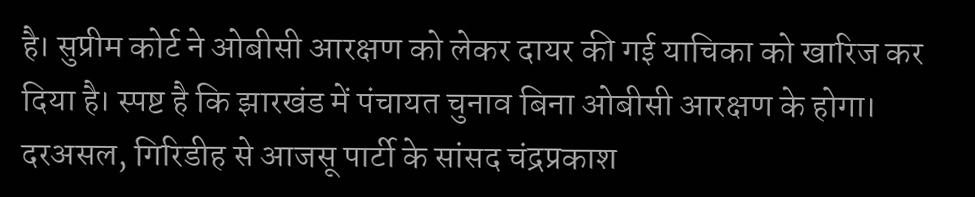है। सुप्रीम कोर्ट ने ओबीसी आरक्षण को लेकर दायर की गई याचिका को खारिज कर दिया है। स्पष्ट है कि झारखंड में पंचायत चुनाव बिना ओबीसी आरक्षण के होगा। दरअसल, गिरिडीह से आजसू पार्टी के सांसद चंद्रप्रकाश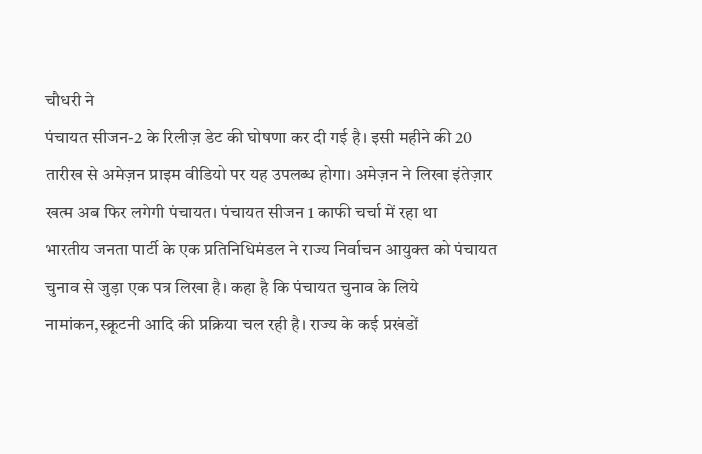चौधरी ने
पंचायत सीजन-2 के रिलीज़ डेट की घोषणा कर दी गई है। इसी महीने की 20 तारीख से अमेज़न प्राइम वीडियो पर यह उपलब्ध होगा। अमेज़न ने लिखा इंतेज़ार खत्म अब फिर लगेगी पंचायत। पंचायत सीजन 1 काफी चर्चा में रहा था
भारतीय जनता पार्टी के एक प्रतिनिधिमंडल ने राज्य निर्वाचन आयुक्त को पंचायत चुनाव से जुड़ा एक पत्र लिखा है। कहा है कि पंचायत चुनाव के लिये नामांकन,स्क्रूटनी आदि की प्रक्रिया चल रही है। राज्य के कई प्रखंडों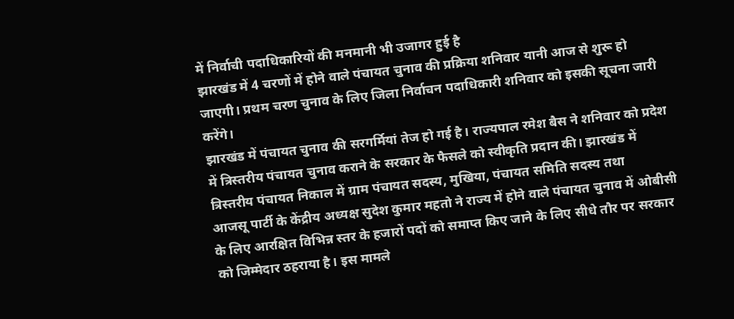में निर्वाची पदाधिकारियों की मनमानी भी उजागर हुई है
झारखंड में 4 चरणों में होने वाले पंचायत चुनाव की प्रक्रिया शनिवार यानी आज से शुरू हो जाएगी। प्रथम चरण चुनाव के लिए जिला निर्वाचन पदाधिकारी शनिवार को इसकी सूचना जारी करेंगे।
झारखंड में पंचायत चुनाव की सरगर्मियां तेज हो गई है। राज्यपाल रमेश बैस ने शनिवार को प्रदेश में त्रिस्तरीय पंचायत चुनाव कराने के सरकार के फैसले को स्वीकृति प्रदान की। झारखंड में त्रिस्तरीय पंचायत निकाल में ग्राम पंचायत सदस्य, मुखिया, पंचायत समिति सदस्य तथा
आजसू पार्टी के केंद्रीय अध्यक्ष सुदेश कुमार महतो ने राज्य में होने वाले पंचायत चुनाव में ओबीसी के लिए आरक्षित विभिन्न स्तर के हजारों पदों को समाप्त किए जाने के लिए सीधे तौर पर सरकार को जिम्मेदार ठहराया है। इस मामले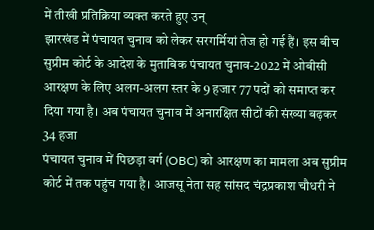में तीखी प्रतिक्रिया व्यक्त करते हुए उन्
झारखंड में पंचायत चुनाव को लेकर सरगर्मियां तेज हो गई हैं। इस बीच सुप्रीम कोर्ट के आदेश के मुताबिक पंचायत चुनाव-2022 में ओबीसी आरक्षण के लिए अलग-अलग स्तर के 9 हजार 77 पदों को समाप्त कर दिया गया है। अब पंचायत चुनाव में अनारक्षित सीटों की संख्या बढ़कर 34 हजा
पंचायत चुनाव में पिछड़ा वर्ग (OBC) को आरक्षण का मामला अब सुप्रीम कोर्ट में तक पहुंच गया है। आजसू नेता सह सांसद चंद्रप्रकाश चौधरी ने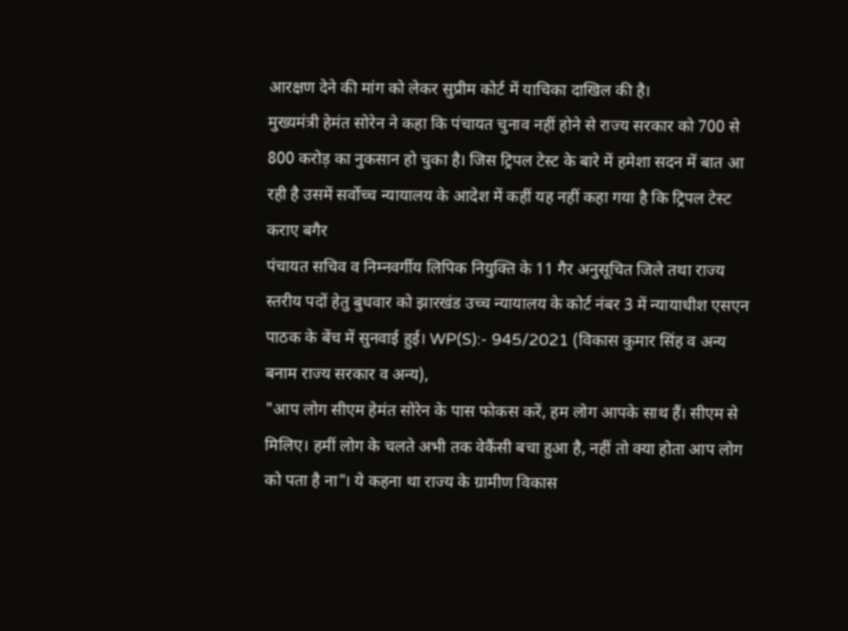आरक्षण देने की मांग को लेकर सुप्रीम कोर्ट में याचिका दाखिल की है।
मुख्यमंत्री हेमंत सोरेन ने कहा कि पंचायत चुनाव नहीं होने से राज्य सरकार को 700 से 800 करोड़ का नुकसान हो चुका है। जिस ट्रिपल टेस्ट के बारे में हमेशा सदन में बात आ रही है उसमें सर्वोच्च न्यायालय के आदेश में कहीं यह नहीं कहा गया है कि ट्रिपल टेस्ट कराए बगैर
पंचायत सचिव व निम्नवर्गीय लिपिक नियुक्ति के 11 गैर अनुसूचित जिले तथा राज्य स्तरीय पदों हेतु बुधवार को झारखंड उच्च न्यायालय के कोर्ट नंबर 3 में न्यायाधीश एसएन पाठक के बेंच में सुनवाई हुई। WP(S):- 945/2021 (विकास कुमार सिंह व अन्य बनाम राज्य सरकार व अन्य),
"आप लोग सीएम हेमंत सोरेन के पास फोकस करें, हम लोग आपके साथ हैं। सीएम से मिलिए। हमीं लोग के चलते अभी तक वेकैंसी बचा हुआ है, नहीं तो क्या होता आप लोग को पता है ना"। ये कहना था राज्य के ग्रामीण विकास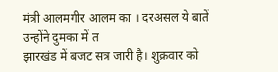मंत्री आलमगीर आलम का । दरअसल ये बातें उन्होंने दुमका में त
झारखंड में बजट सत्र जारी है। शुक्रवार को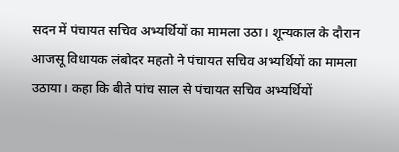सदन में पंचायत सचिव अभ्यर्थियों का मामला उठा। शून्यकाल के दौरान आजसू विधायक लंबोदर महतो ने पंचायत सचिव अभ्यर्थियों का मामला उठाया। कहा कि बीते पांच साल से पंचायत सचिव अभ्यर्थियों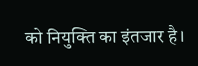को नियुक्ति का इंतजार है।